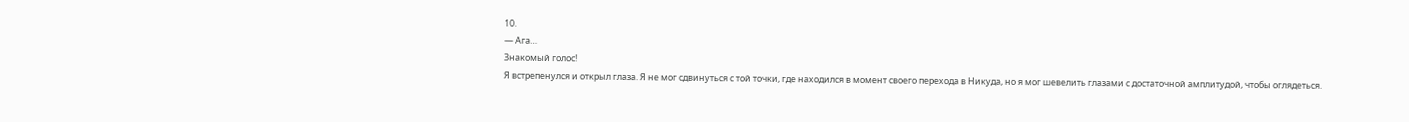10.
— Ага…
Знакомый голос!
Я встрепенулся и открыл глаза. Я не мог сдвинуться с той точки, где находился в момент своего перехода в Никуда, но я мог шевелить глазами с достаточной амплитудой, чтобы оглядеться.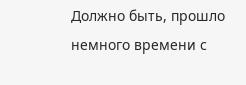Должно быть, прошло немного времени с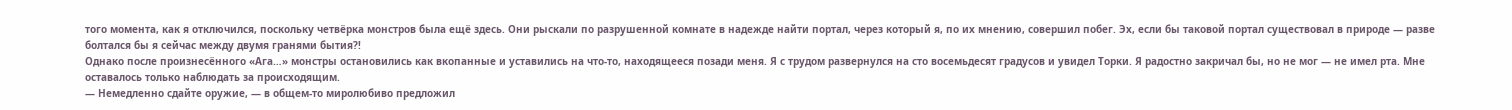того момента, как я отключился, поскольку четвёрка монстров была ещё здесь. Они рыскали по разрушенной комнате в надежде найти портал, через который я, по их мнению, совершил побег. Эх, если бы таковой портал существовал в природе — разве болтался бы я сейчас между двумя гранями бытия?!
Однако после произнесённого «Ага…» монстры остановились как вкопанные и уставились на что‑то, находящееся позади меня. Я с трудом развернулся на сто восемьдесят градусов и увидел Торки. Я радостно закричал бы, но не мог — не имел рта. Мне оставалось только наблюдать за происходящим.
— Немедленно сдайте оружие, — в общем‑то миролюбиво предложил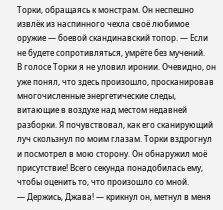Торки, обращаясь к монстрам. Он неспешно извлёк из наспинного чехла своё любимое оружие — боевой скандинавский топор. — Если не будете сопротивляться, умрёте без мучений.
В голосе Торки я не уловил иронии. Очевидно, он уже понял, что здесь произошло, просканировав многочисленные энергетические следы, витающие в воздухе над местом недавней разборки. Я почувствовал, как его сканирующий луч скользнул по моим глазам. Торки вздрогнул и посмотрел в мою сторону. Он обнаружил моё присутствие! Всего секунда понадобилась ему, чтобы оценить то, что произошло со мной.
— Держись, Джава! — крикнул он, метнул в меня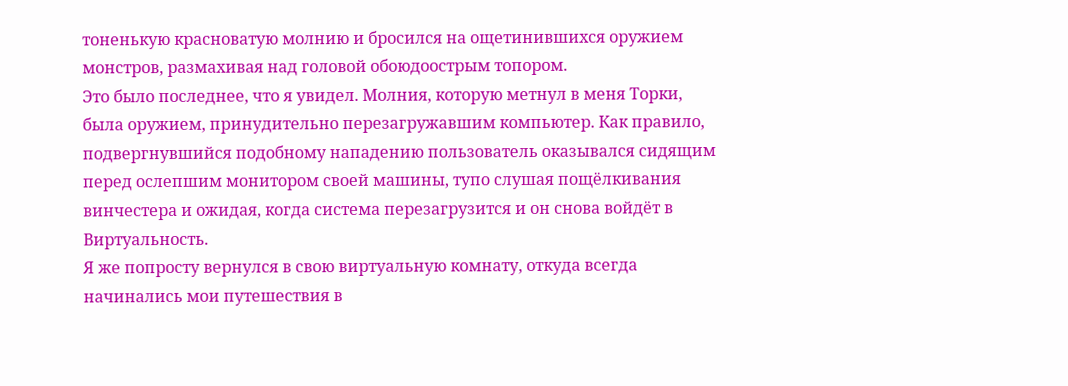тоненькую красноватую молнию и бросился на ощетинившихся оружием монстров, размахивая над головой обоюдоострым топором.
Это было последнее, что я увидел. Молния, которую метнул в меня Торки, была оружием, принудительно перезагружавшим компьютер. Как правило, подвергнувшийся подобному нападению пользователь оказывался сидящим перед ослепшим монитором своей машины, тупо слушая пощёлкивания винчестера и ожидая, когда система перезагрузится и он снова войдёт в Виртуальность.
Я же попросту вернулся в свою виртуальную комнату, откуда всегда начинались мои путешествия в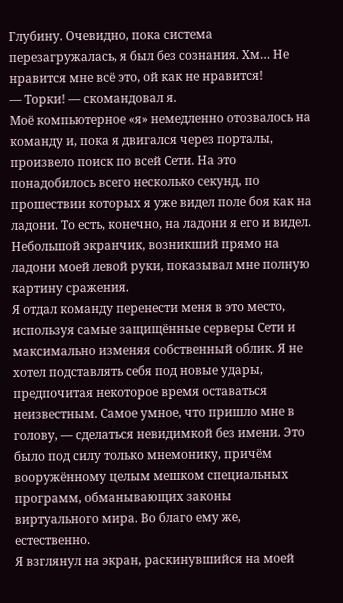Глубину. Очевидно, пока система перезагружалась, я был без сознания. Хм… Не нравится мне всё это, ой как не нравится!
— Торки! — скомандовал я.
Моё компьютерное «я» немедленно отозвалось на команду и, пока я двигался через порталы, произвело поиск по всей Сети. На это понадобилось всего несколько секунд, по прошествии которых я уже видел поле боя как на ладони. То есть, конечно, на ладони я его и видел. Небольшой экранчик, возникший прямо на ладони моей левой руки, показывал мне полную картину сражения.
Я отдал команду перенести меня в это место, используя самые защищённые серверы Сети и максимально изменяя собственный облик. Я не хотел подставлять себя под новые удары, предпочитая некоторое время оставаться неизвестным. Самое умное, что пришло мне в голову, — сделаться невидимкой без имени. Это было под силу только мнемонику, причём вооружённому целым мешком специальных программ, обманывающих законы виртуального мира. Во благо ему же, естественно.
Я взглянул на экран, раскинувшийся на моей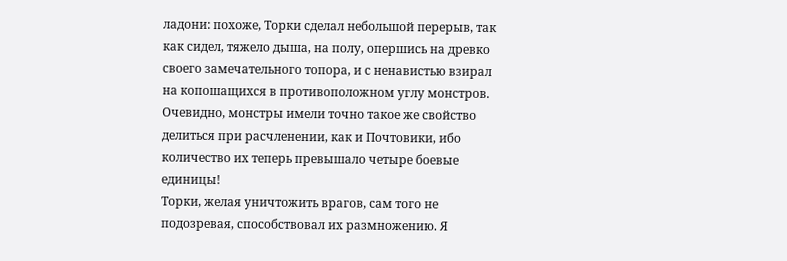ладони: похоже, Торки сделал небольшой перерыв, так как сидел, тяжело дыша, на полу, опершись на древко своего замечательного топора, и с ненавистью взирал на копошащихся в противоположном углу монстров. Очевидно, монстры имели точно такое же свойство делиться при расчленении, как и Почтовики, ибо количество их теперь превышало четыре боевые единицы!
Торки, желая уничтожить врагов, сам того не подозревая, способствовал их размножению. Я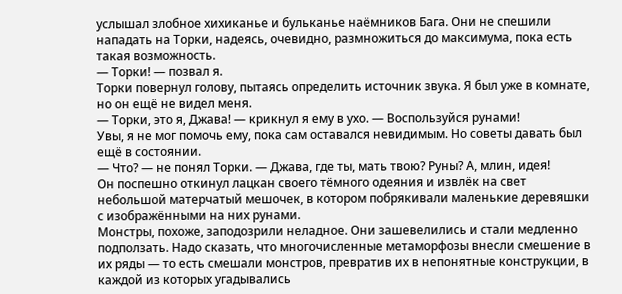услышал злобное хихиканье и бульканье наёмников Бага. Они не спешили нападать на Торки, надеясь, очевидно, размножиться до максимума, пока есть такая возможность.
— Торки! — позвал я.
Торки повернул голову, пытаясь определить источник звука. Я был уже в комнате, но он ещё не видел меня.
— Торки, это я, Джава! — крикнул я ему в ухо. — Воспользуйся рунами!
Увы, я не мог помочь ему, пока сам оставался невидимым. Но советы давать был ещё в состоянии.
— Что? — не понял Торки. — Джава, где ты, мать твою? Руны? А, млин, идея!
Он поспешно откинул лацкан своего тёмного одеяния и извлёк на свет небольшой матерчатый мешочек, в котором побрякивали маленькие деревяшки с изображёнными на них рунами.
Монстры, похоже, заподозрили неладное. Они зашевелились и стали медленно подползать. Надо сказать, что многочисленные метаморфозы внесли смешение в их ряды — то есть смешали монстров, превратив их в непонятные конструкции, в каждой из которых угадывались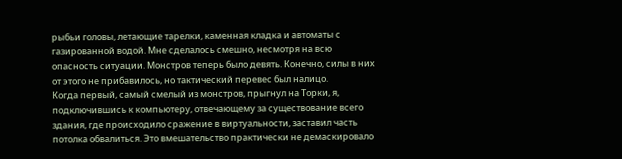рыбьи головы, летающие тарелки, каменная кладка и автоматы с газированной водой. Мне сделалось смешно, несмотря на всю опасность ситуации. Монстров теперь было девять. Конечно, силы в них от этого не прибавилось, но тактический перевес был налицо.
Когда первый, самый смелый из монстров, прыгнул на Торки, я, подключившись к компьютеру, отвечающему за существование всего здания, где происходило сражение в виртуальности, заставил часть потолка обвалиться. Это вмешательство практически не демаскировало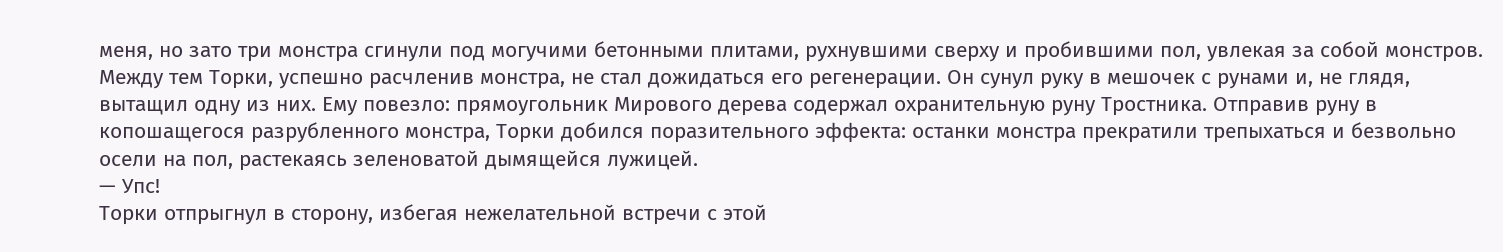меня, но зато три монстра сгинули под могучими бетонными плитами, рухнувшими сверху и пробившими пол, увлекая за собой монстров.
Между тем Торки, успешно расчленив монстра, не стал дожидаться его регенерации. Он сунул руку в мешочек с рунами и, не глядя, вытащил одну из них. Ему повезло: прямоугольник Мирового дерева содержал охранительную руну Тростника. Отправив руну в копошащегося разрубленного монстра, Торки добился поразительного эффекта: останки монстра прекратили трепыхаться и безвольно осели на пол, растекаясь зеленоватой дымящейся лужицей.
— Упс!
Торки отпрыгнул в сторону, избегая нежелательной встречи с этой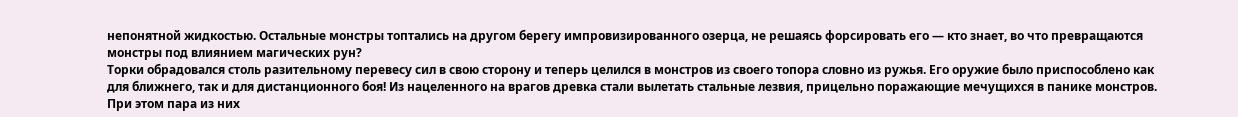непонятной жидкостью. Остальные монстры топтались на другом берегу импровизированного озерца, не решаясь форсировать его — кто знает, во что превращаются монстры под влиянием магических рун?
Торки обрадовался столь разительному перевесу сил в свою сторону и теперь целился в монстров из своего топора словно из ружья. Его оружие было приспособлено как для ближнего, так и для дистанционного боя! Из нацеленного на врагов древка стали вылетать стальные лезвия, прицельно поражающие мечущихся в панике монстров. При этом пара из них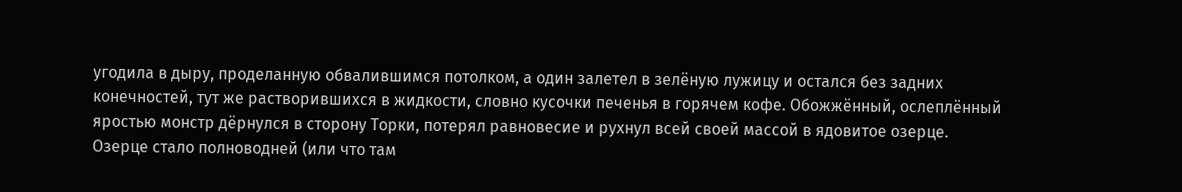угодила в дыру, проделанную обвалившимся потолком, а один залетел в зелёную лужицу и остался без задних конечностей, тут же растворившихся в жидкости, словно кусочки печенья в горячем кофе. Обожжённый, ослеплённый яростью монстр дёрнулся в сторону Торки, потерял равновесие и рухнул всей своей массой в ядовитое озерце. Озерце стало полноводней (или что там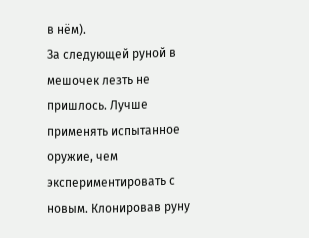в нём).
За следующей руной в мешочек лезть не пришлось. Лучше применять испытанное оружие, чем экспериментировать с новым. Клонировав руну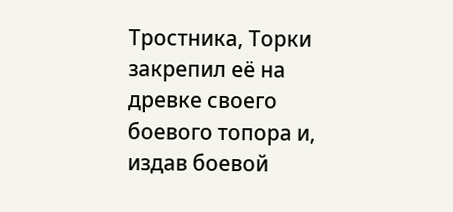Тростника, Торки закрепил её на древке своего боевого топора и, издав боевой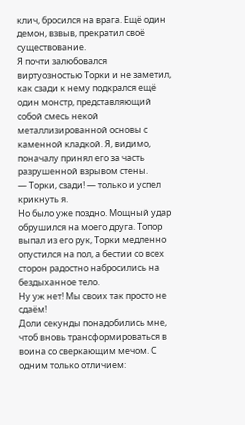клич, бросился на врага. Ещё один демон, взвыв, прекратил своё существование.
Я почти залюбовался виртуозностью Торки и не заметил, как сзади к нему подкрался ещё один монстр, представляющий собой смесь некой металлизированной основы с каменной кладкой. Я, видимо, поначалу принял его за часть разрушенной взрывом стены.
— Торки, сзади! — только и успел крикнуть я.
Но было уже поздно. Мощный удар обрушился на моего друга. Топор выпал из его рук, Торки медленно опустился на пол, а бестии со всех сторон радостно набросились на бездыханное тело.
Ну уж нет! Мы своих так просто не сдаём!
Доли секунды понадобились мне, чтоб вновь трансформироваться в воина со сверкающим мечом. С одним только отличием: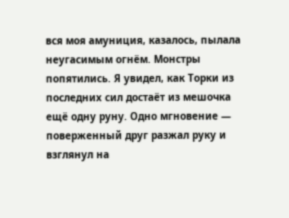вся моя амуниция, казалось, пылала неугасимым огнём. Монстры попятились. Я увидел, как Торки из последних сил достаёт из мешочка ещё одну руну. Одно мгновение — поверженный друг разжал руку и взглянул на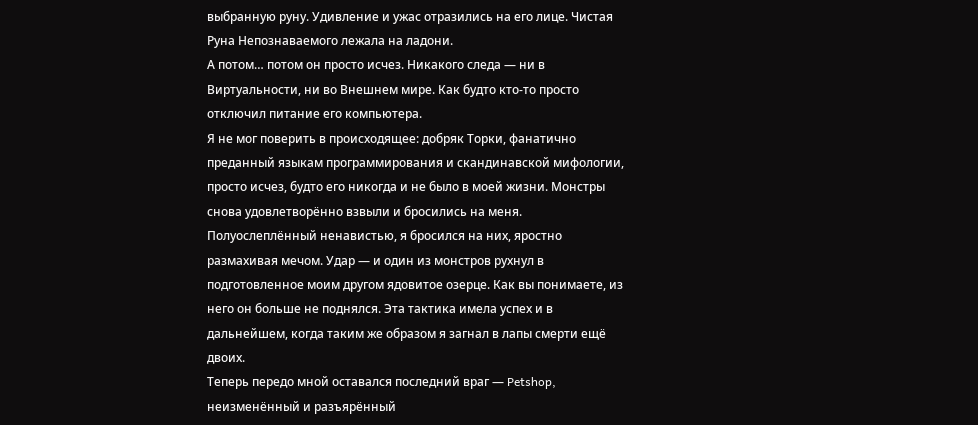выбранную руну. Удивление и ужас отразились на его лице. Чистая Руна Непознаваемого лежала на ладони.
А потом… потом он просто исчез. Никакого следа — ни в Виртуальности, ни во Внешнем мире. Как будто кто‑то просто отключил питание его компьютера.
Я не мог поверить в происходящее: добряк Торки, фанатично преданный языкам программирования и скандинавской мифологии, просто исчез, будто его никогда и не было в моей жизни. Монстры снова удовлетворённо взвыли и бросились на меня.
Полуослеплённый ненавистью, я бросился на них, яростно размахивая мечом. Удар — и один из монстров рухнул в подготовленное моим другом ядовитое озерце. Как вы понимаете, из него он больше не поднялся. Эта тактика имела успех и в дальнейшем, когда таким же образом я загнал в лапы смерти ещё двоих.
Теперь передо мной оставался последний враг — Petshop, неизменённый и разъярённый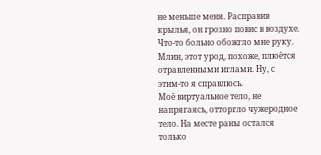не меньше меня. Расправив крылья, он грозно повис в воздухе. Что‑то больно обожгло мне руку. Млин, этот урод, похоже, плюётся отравленными иглами. Ну, с этим‑то я справлюсь.
Моё виртуальное тело, не напрягаясь, отторгло чужеродное тело. На месте раны остался только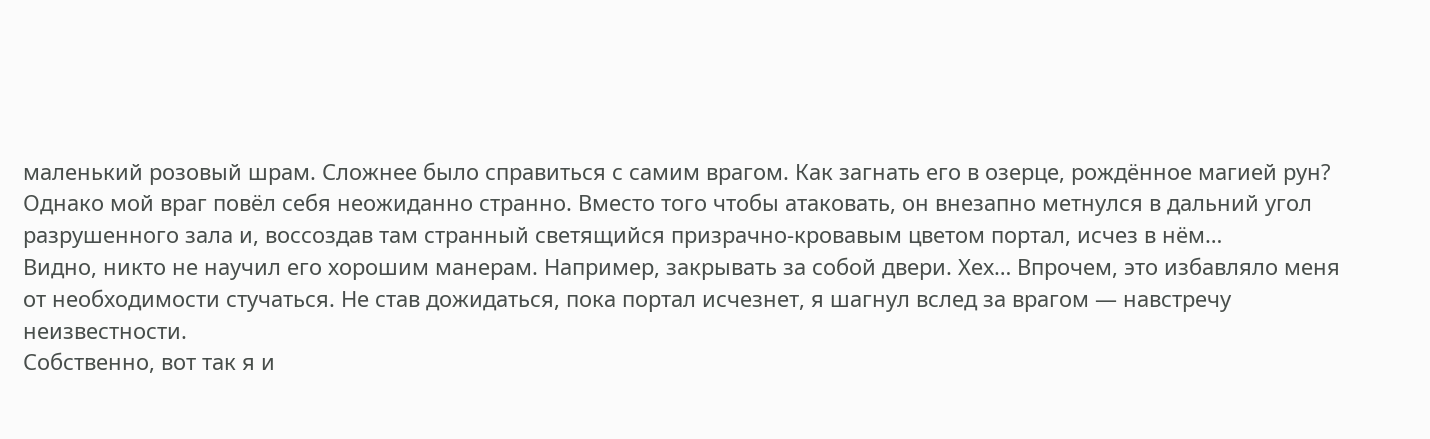маленький розовый шрам. Сложнее было справиться с самим врагом. Как загнать его в озерце, рождённое магией рун?
Однако мой враг повёл себя неожиданно странно. Вместо того чтобы атаковать, он внезапно метнулся в дальний угол разрушенного зала и, воссоздав там странный светящийся призрачно‑кровавым цветом портал, исчез в нём…
Видно, никто не научил его хорошим манерам. Например, закрывать за собой двери. Хех… Впрочем, это избавляло меня от необходимости стучаться. Не став дожидаться, пока портал исчезнет, я шагнул вслед за врагом — навстречу неизвестности.
Собственно, вот так я и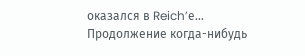оказался в Reich’е…
Продолжение когда-нибудь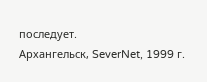последует.
Архангельск, SeverNet, 1999 г.